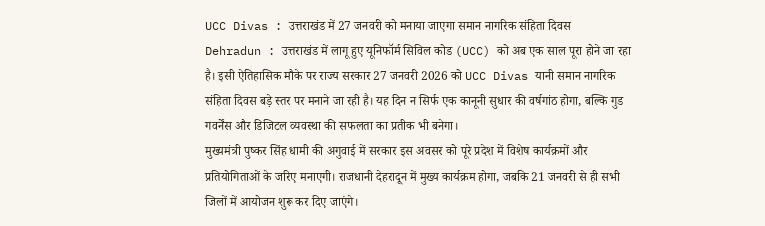UCC Divas : उत्तराखंड में 27 जनवरी को मनाया जाएगा समान नागरिक संहिता दिवस
Dehradun : उत्तराखंड में लागू हुए यूनिफॉर्म सिविल कोड (UCC) को अब एक साल पूरा होने जा रहा है। इसी ऐतिहासिक मौके पर राज्य सरकार 27 जनवरी 2026 को UCC Divas यानी समान नागरिक संहिता दिवस बड़े स्तर पर मनाने जा रही है। यह दिन न सिर्फ एक कानूनी सुधार की वर्षगांठ होगा, बल्कि गुड गवर्नेंस और डिजिटल व्यवस्था की सफलता का प्रतीक भी बनेगा।
मुख्यमंत्री पुष्कर सिंह धामी की अगुवाई में सरकार इस अवसर को पूरे प्रदेश में विशेष कार्यक्रमों और प्रतियोगिताओं के जरिए मनाएगी। राजधानी देहरादून में मुख्य कार्यक्रम होगा, जबकि 21 जनवरी से ही सभी जिलों में आयोजन शुरू कर दिए जाएंगे।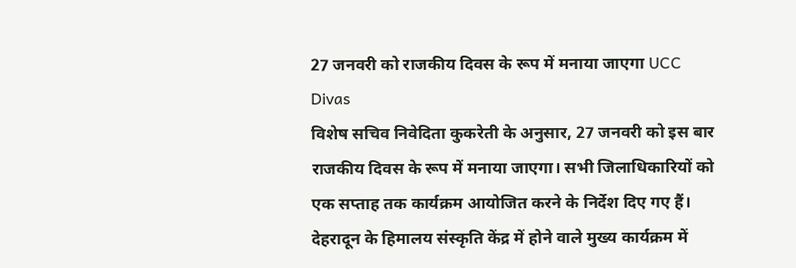27 जनवरी को राजकीय दिवस के रूप में मनाया जाएगा UCC Divas
विशेष सचिव निवेदिता कुकरेती के अनुसार, 27 जनवरी को इस बार राजकीय दिवस के रूप में मनाया जाएगा। सभी जिलाधिकारियों को एक सप्ताह तक कार्यक्रम आयोजित करने के निर्देश दिए गए हैं।
देहरादून के हिमालय संस्कृति केंद्र में होने वाले मुख्य कार्यक्रम में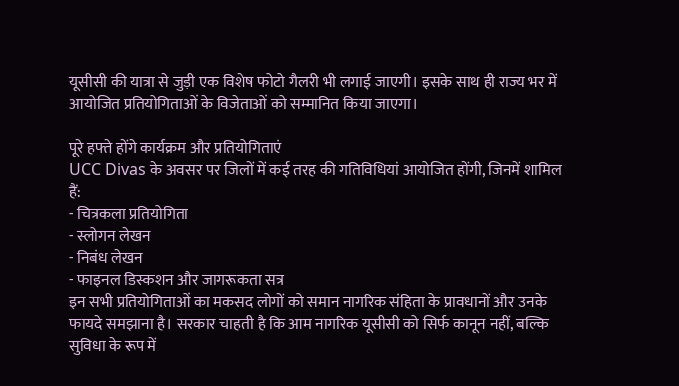यूसीसी की यात्रा से जुड़ी एक विशेष फोटो गैलरी भी लगाई जाएगी। इसके साथ ही राज्य भर में आयोजित प्रतियोगिताओं के विजेताओं को सम्मानित किया जाएगा।

पूरे हफ्ते होंगे कार्यक्रम और प्रतियोगिताएं
UCC Divas के अवसर पर जिलों में कई तरह की गतिविधियां आयोजित होंगी, जिनमें शामिल हैं:
- चित्रकला प्रतियोगिता
- स्लोगन लेखन
- निबंध लेखन
- फाइनल डिस्कशन और जागरूकता सत्र
इन सभी प्रतियोगिताओं का मकसद लोगों को समान नागरिक संहिता के प्रावधानों और उनके फायदे समझाना है। सरकार चाहती है कि आम नागरिक यूसीसी को सिर्फ कानून नहीं, बल्कि सुविधा के रूप में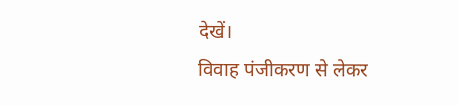देखें।
विवाह पंजीकरण से लेकर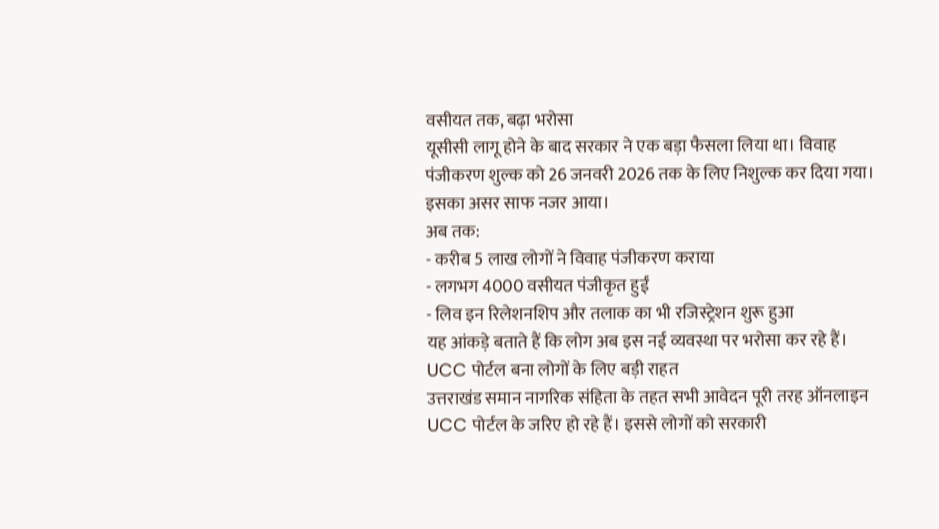वसीयत तक, बढ़ा भरोसा
यूसीसी लागू होने के बाद सरकार ने एक बड़ा फैसला लिया था। विवाह पंजीकरण शुल्क को 26 जनवरी 2026 तक के लिए निशुल्क कर दिया गया। इसका असर साफ नजर आया।
अब तक:
- करीब 5 लाख लोगों ने विवाह पंजीकरण कराया
- लगभग 4000 वसीयत पंजीकृत हुईं
- लिव इन रिलेशनशिप और तलाक का भी रजिस्ट्रेशन शुरू हुआ
यह आंकड़े बताते हैं कि लोग अब इस नई व्यवस्था पर भरोसा कर रहे हैं।
UCC पोर्टल बना लोगों के लिए बड़ी राहत
उत्तराखंड समान नागरिक संहिता के तहत सभी आवेदन पूरी तरह ऑनलाइन UCC पोर्टल के जरिए हो रहे हैं। इससे लोगों को सरकारी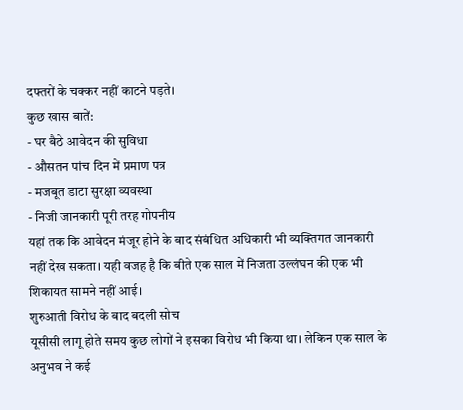दफ्तरों के चक्कर नहीं काटने पड़ते।
कुछ खास बातें:
- घर बैठे आवेदन की सुविधा
- औसतन पांच दिन में प्रमाण पत्र
- मजबूत डाटा सुरक्षा व्यवस्था
- निजी जानकारी पूरी तरह गोपनीय
यहां तक कि आवेदन मंजूर होने के बाद संबंधित अधिकारी भी व्यक्तिगत जानकारी नहीं देख सकता। यही वजह है कि बीते एक साल में निजता उल्लंघन की एक भी शिकायत सामने नहीं आई।
शुरुआती विरोध के बाद बदली सोच
यूसीसी लागू होते समय कुछ लोगों ने इसका विरोध भी किया था। लेकिन एक साल के अनुभव ने कई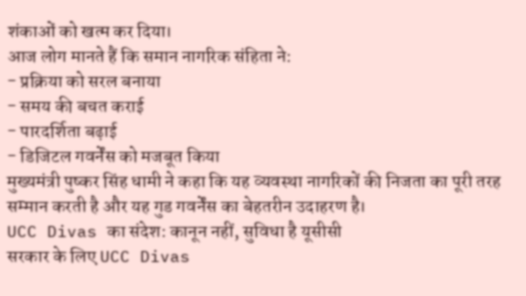शंकाओं को खत्म कर दिया।
आज लोग मानते हैं कि समान नागरिक संहिता ने:
- प्रक्रिया को सरल बनाया
- समय की बचत कराई
- पारदर्शिता बढ़ाई
- डिजिटल गवर्नेंस को मजबूत किया
मुख्यमंत्री पुष्कर सिंह धामी ने कहा कि यह व्यवस्था नागरिकों की निजता का पूरी तरह सम्मान करती है और यह गुड गवर्नेंस का बेहतरीन उदाहरण है।
UCC Divas का संदेश: कानून नहीं, सुविधा है यूसीसी
सरकार के लिए UCC Divas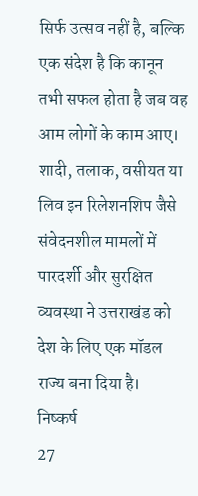सिर्फ उत्सव नहीं है, बल्कि एक संदेश है कि कानून तभी सफल होता है जब वह आम लोगों के काम आए।
शादी, तलाक, वसीयत या लिव इन रिलेशनशिप जैसे संवेदनशील मामलों में पारदर्शी और सुरक्षित व्यवस्था ने उत्तराखंड को देश के लिए एक मॉडल राज्य बना दिया है।
निष्कर्ष
27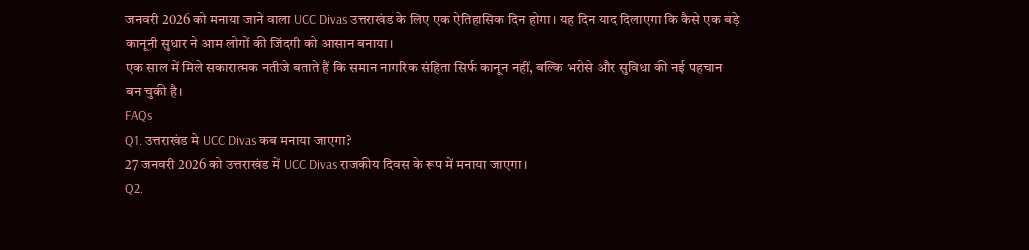जनवरी 2026 को मनाया जाने वाला UCC Divas उत्तराखंड के लिए एक ऐतिहासिक दिन होगा। यह दिन याद दिलाएगा कि कैसे एक बड़े कानूनी सुधार ने आम लोगों की जिंदगी को आसान बनाया।
एक साल में मिले सकारात्मक नतीजे बताते हैं कि समान नागरिक संहिता सिर्फ कानून नहीं, बल्कि भरोसे और सुविधा की नई पहचान बन चुकी है।
FAQs
Q1. उत्तराखंड मे UCC Divas कब मनाया जाएगा?
27 जनवरी 2026 को उत्तराखंड में UCC Divas राजकीय दिवस के रूप में मनाया जाएगा।
Q2.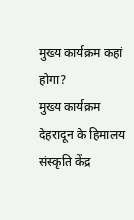मुख्य कार्यक्रम कहां होगा?
मुख्य कार्यक्रम देहरादून के हिमालय संस्कृति केंद्र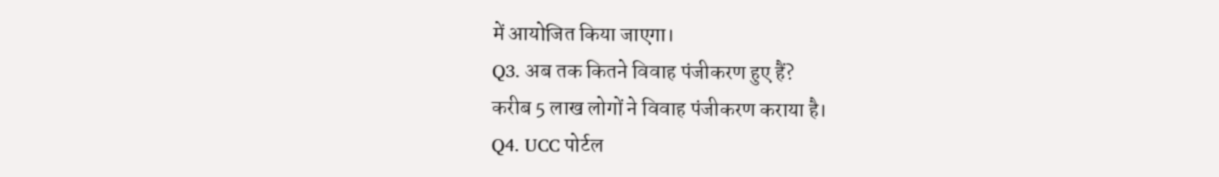में आयोजित किया जाएगा।
Q3. अब तक कितने विवाह पंजीकरण हुए हैं?
करीब 5 लाख लोगों ने विवाह पंजीकरण कराया है।
Q4. UCC पोर्टल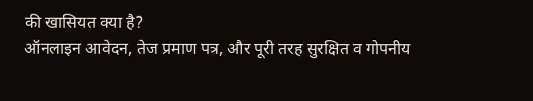की खासियत क्या है?
ऑनलाइन आवेदन, तेज प्रमाण पत्र, और पूरी तरह सुरक्षित व गोपनीय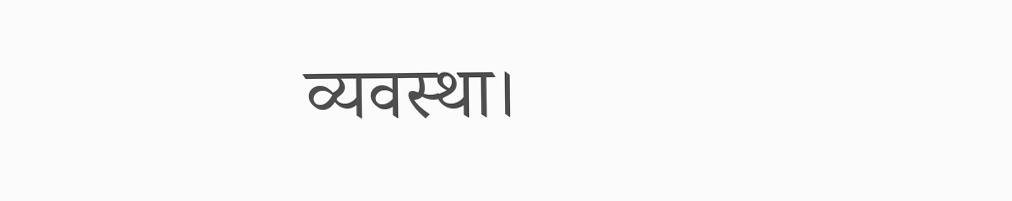व्यवस्था।